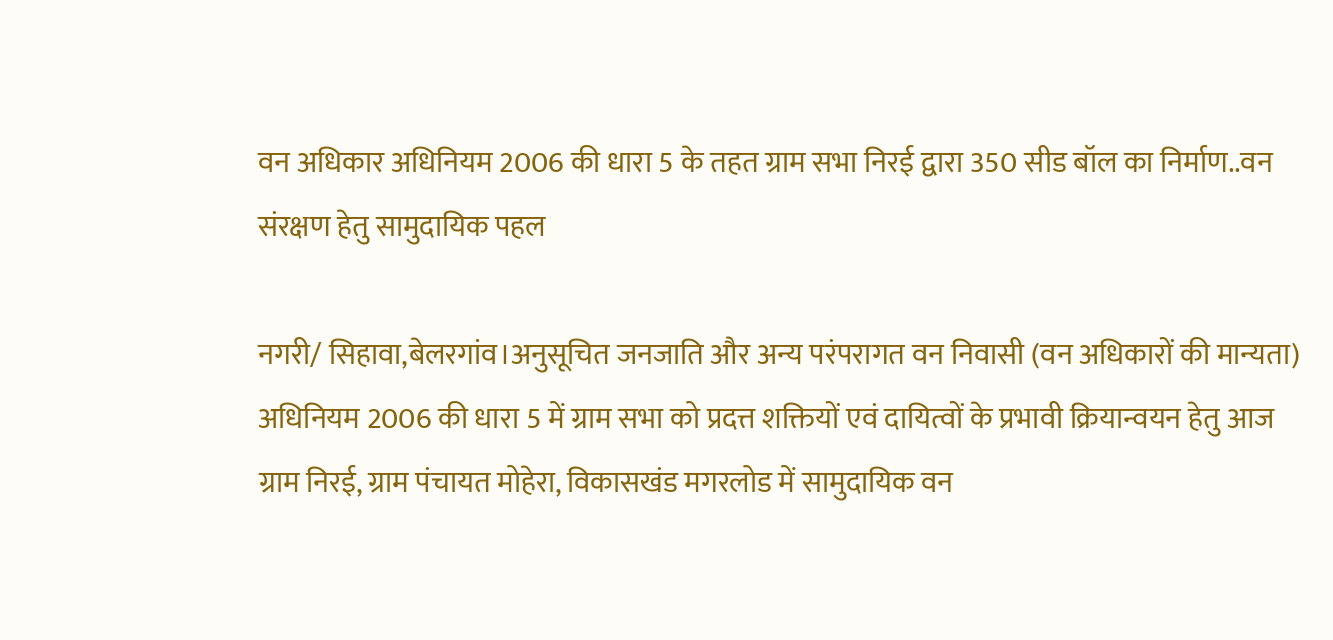वन अधिकार अधिनियम 2006 की धारा 5 के तहत ग्राम सभा निरई द्वारा 350 सीड बॉल का निर्माण..वन संरक्षण हेतु सामुदायिक पहल

नगरी/ सिहावा,बेलरगांव।अनुसूचित जनजाति और अन्य परंपरागत वन निवासी (वन अधिकारों की मान्यता) अधिनियम 2006 की धारा 5 में ग्राम सभा को प्रदत्त शक्तियों एवं दायित्वों के प्रभावी क्रियान्वयन हेतु आज ग्राम निरई, ग्राम पंचायत मोहेरा, विकासखंड मगरलोड में सामुदायिक वन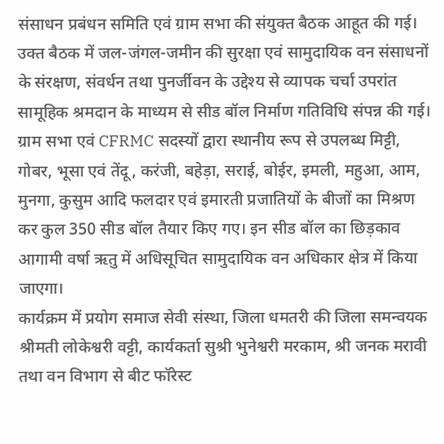संसाधन प्रबंधन समिति एवं ग्राम सभा की संयुक्त बैठक आहूत की गई।
उक्त बैठक में जल-जंगल-जमीन की सुरक्षा एवं सामुदायिक वन संसाधनों के संरक्षण, संवर्धन तथा पुनर्जीवन के उद्देश्य से व्यापक चर्चा उपरांत सामूहिक श्रमदान के माध्यम से सीड बॉल निर्माण गतिविधि संपन्न की गई। ग्राम सभा एवं CFRMC सदस्यों द्वारा स्थानीय रूप से उपलब्ध मिट्टी, गोबर, भूसा एवं तेंदू, करंजी, बहेड़ा, सराई, बोईर, इमली, महुआ, आम, मुनगा, कुसुम आदि फलदार एवं इमारती प्रजातियों के बीजों का मिश्रण कर कुल 350 सीड बॉल तैयार किए गए। इन सीड बॉल का छिड़काव आगामी वर्षा ऋतु में अधिसूचित सामुदायिक वन अधिकार क्षेत्र में किया जाएगा।
कार्यक्रम में प्रयोग समाज सेवी संस्था, जिला धमतरी की जिला समन्वयक श्रीमती लोकेश्वरी वट्टी, कार्यकर्ता सुश्री भुनेश्वरी मरकाम, श्री जनक मरावी तथा वन विभाग से बीट फॉरेस्ट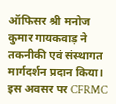ऑफिसर श्री मनोज कुमार गायकवाड़ ने तकनीकी एवं संस्थागत मार्गदर्शन प्रदान किया।
इस अवसर पर CFRMC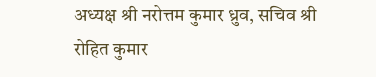अध्यक्ष श्री नरोत्तम कुमार ध्रुव, सचिव श्री रोहित कुमार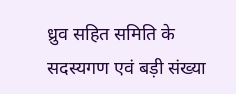ध्रुव सहित समिति के सदस्यगण एवं बड़ी संख्या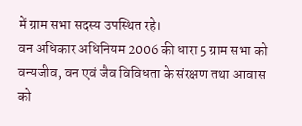में ग्राम सभा सदस्य उपस्थित रहे।
वन अधिकार अधिनियम 2006 की धारा 5 ग्राम सभा को वन्यजीव, वन एवं जैव विविधता के संरक्षण तथा आवास को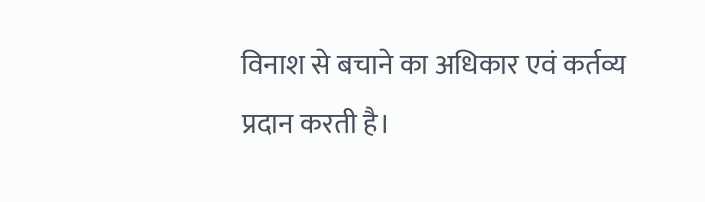विनाश से बचाने का अधिकार एवं कर्तव्य प्रदान करती है।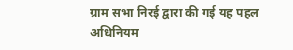ग्राम सभा निरई द्वारा की गई यह पहल अधिनियम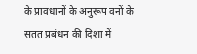के प्रावधानों के अनुरूप वनों के सतत प्रबंधन की दिशा में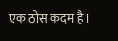एक ठोस कदम है।